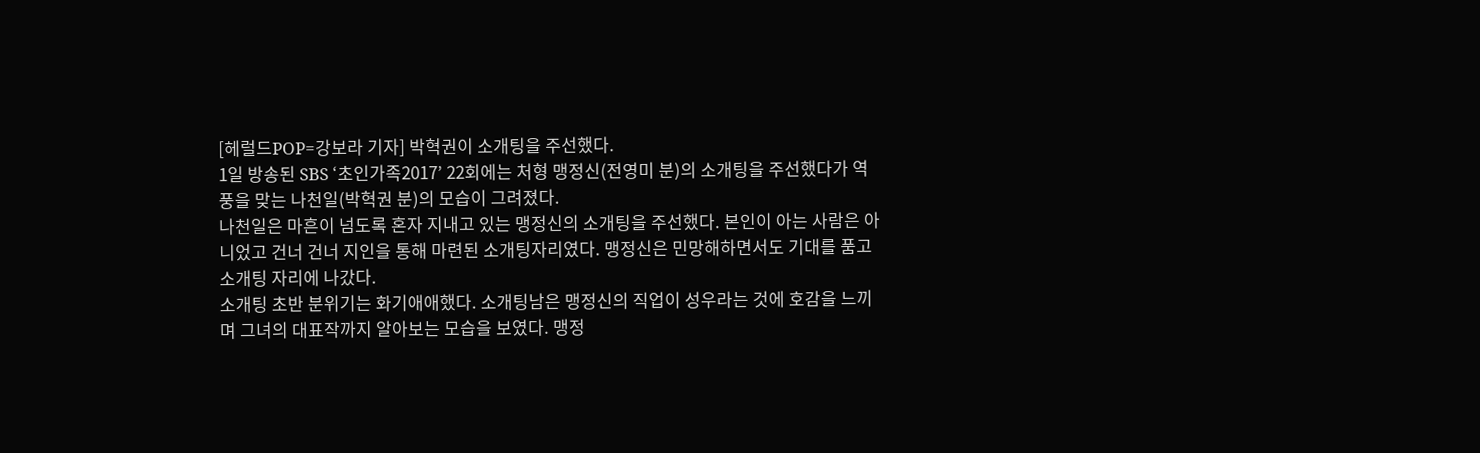[헤럴드POP=강보라 기자] 박혁권이 소개팅을 주선했다.
1일 방송된 SBS ‘초인가족2017’ 22회에는 처형 맹정신(전영미 분)의 소개팅을 주선했다가 역풍을 맞는 나천일(박혁권 분)의 모습이 그려졌다.
나천일은 마흔이 넘도록 혼자 지내고 있는 맹정신의 소개팅을 주선했다. 본인이 아는 사람은 아니었고 건너 건너 지인을 통해 마련된 소개팅자리였다. 맹정신은 민망해하면서도 기대를 품고 소개팅 자리에 나갔다.
소개팅 초반 분위기는 화기애애했다. 소개팅남은 맹정신의 직업이 성우라는 것에 호감을 느끼며 그녀의 대표작까지 알아보는 모습을 보였다. 맹정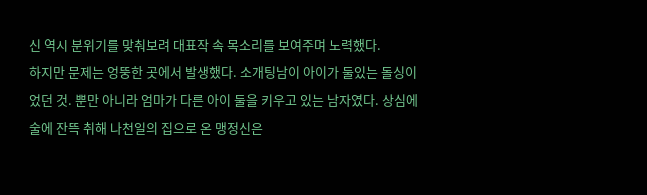신 역시 분위기를 맞춰보려 대표작 속 목소리를 보여주며 노력했다.
하지만 문제는 엉뚱한 곳에서 발생했다. 소개팅남이 아이가 둘있는 돌싱이었던 것. 뿐만 아니라 엄마가 다른 아이 둘을 키우고 있는 남자였다. 상심에 술에 잔뜩 취해 나천일의 집으로 온 맹정신은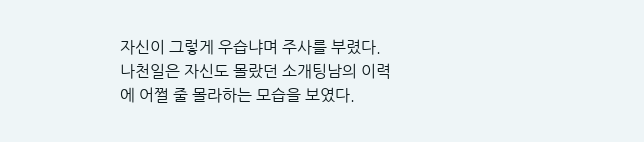자신이 그렇게 우습냐며 주사를 부렸다. 나천일은 자신도 몰랐던 소개팅남의 이력에 어쩔 줄 몰라하는 모습을 보였다.